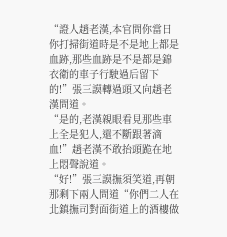“證人趙老漢,本官問你當日你打掃街道時是不是地上都是血跡,那些血跡是不是都是錦衣衛的車子行駛過后留下的!”張三謨轉過頭又向趙老漢問道。
“是的,老漢親眼看見那些車上全是犯人,還不斷跟著滴血!”趙老漢不敢抬頭跪在地上悶聲說道。
“好!”張三謨撫須笑道,再朝那剩下兩人問道“你們二人在北鎮撫司對面街道上的酒樓做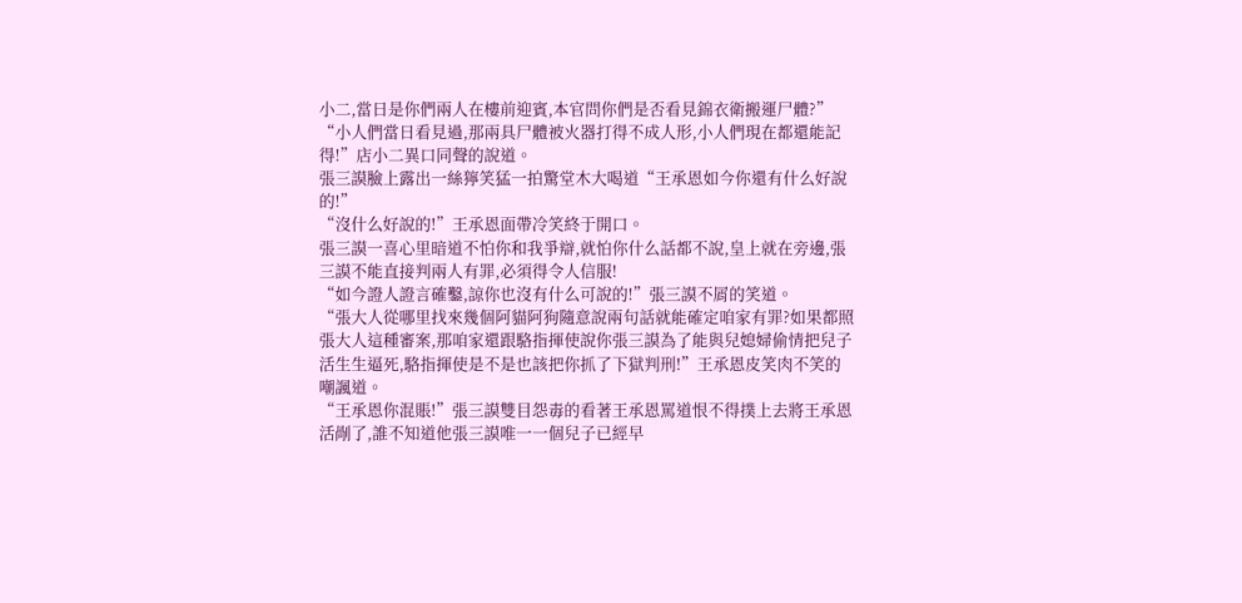小二,當日是你們兩人在樓前迎賓,本官問你們是否看見錦衣衛搬運尸體?”
“小人們當日看見過,那兩具尸體被火器打得不成人形,小人們現在都還能記得!”店小二異口同聲的說道。
張三謨臉上露出一絲獰笑猛一拍驚堂木大喝道“王承恩如今你還有什么好說的!”
“沒什么好說的!”王承恩面帶冷笑終于開口。
張三謨一喜心里暗道不怕你和我爭辯,就怕你什么話都不說,皇上就在旁邊,張三謨不能直接判兩人有罪,必須得令人信服!
“如今證人證言確鑿,諒你也沒有什么可說的!”張三謨不屑的笑道。
“張大人從哪里找來幾個阿貓阿狗隨意說兩句話就能確定咱家有罪?如果都照張大人這種審案,那咱家還跟駱指揮使說你張三謨為了能與兒媳婦偷情把兒子活生生逼死,駱指揮使是不是也該把你抓了下獄判刑!”王承恩皮笑肉不笑的嘲諷道。
“王承恩你混賬!”張三謨雙目怨毒的看著王承恩罵道恨不得撲上去將王承恩活剮了,誰不知道他張三謨唯一一個兒子已經早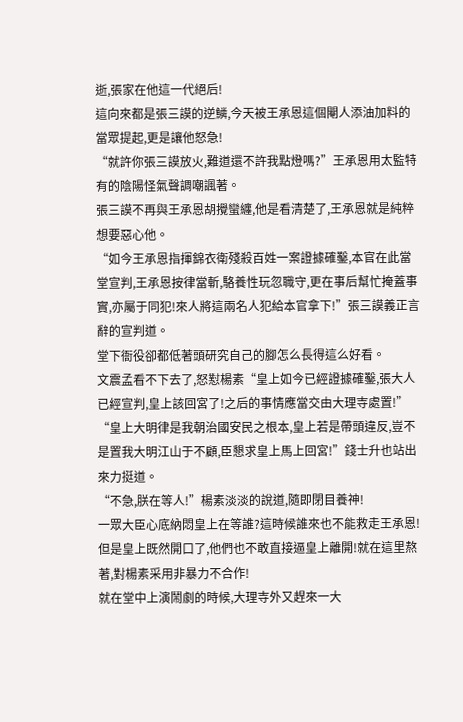逝,張家在他這一代絕后!
這向來都是張三謨的逆鱗,今天被王承恩這個閹人添油加料的當眾提起,更是讓他怒急!
“就許你張三謨放火,難道還不許我點燈嗎?”王承恩用太監特有的陰陽怪氣聲調嘲諷著。
張三謨不再與王承恩胡攪蠻纏,他是看清楚了,王承恩就是純粹想要惡心他。
“如今王承恩指揮錦衣衛殘殺百姓一案證據確鑿,本官在此當堂宣判,王承恩按律當斬,駱養性玩忽職守,更在事后幫忙掩蓋事實,亦屬于同犯!來人將這兩名人犯給本官拿下!”張三謨義正言辭的宣判道。
堂下衙役卻都低著頭研究自己的腳怎么長得這么好看。
文震孟看不下去了,怒懟楊素“皇上如今已經證據確鑿,張大人已經宣判,皇上該回宮了!之后的事情應當交由大理寺處置!”
“皇上大明律是我朝治國安民之根本,皇上若是帶頭違反,豈不是置我大明江山于不顧,臣懇求皇上馬上回宮!”錢士升也站出來力挺道。
“不急,朕在等人!”楊素淡淡的說道,隨即閉目養神!
一眾大臣心底納悶皇上在等誰?這時候誰來也不能救走王承恩!但是皇上既然開口了,他們也不敢直接逼皇上離開!就在這里熬著,對楊素采用非暴力不合作!
就在堂中上演鬧劇的時候,大理寺外又趕來一大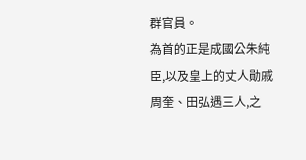群官員。
為首的正是成國公朱純臣,以及皇上的丈人勛戚周奎、田弘遇三人,之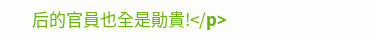后的官員也全是勛貴!</p>